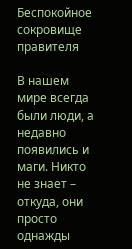Беспокойное сокровище правителя

В нашем мире всегда были люди, а недавно появились и маги. Никто не знает – откуда, они просто однажды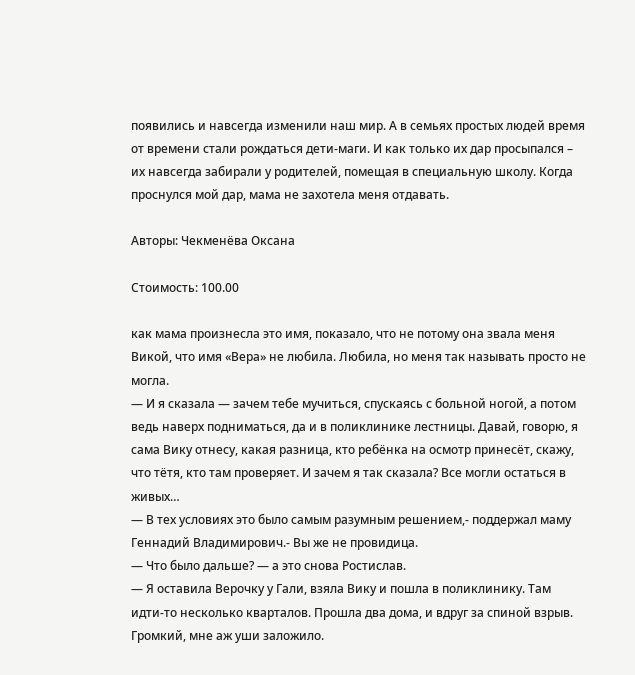появились и навсегда изменили наш мир. А в семьях простых людей время от времени стали рождаться дети-маги. И как только их дар просыпался – их навсегда забирали у родителей, помещая в специальную школу. Когда проснулся мой дар, мама не захотела меня отдавать.

Авторы: Чекменёва Оксана

Стоимость: 100.00

как мама произнесла это имя, показало, что не потому она звала меня Викой, что имя «Вера» не любила. Любила, но меня так называть просто не могла.
— И я сказала — зачем тебе мучиться, спускаясь с больной ногой, а потом ведь наверх подниматься, да и в поликлинике лестницы. Давай, говорю, я сама Вику отнесу, какая разница, кто ребёнка на осмотр принесёт, скажу, что тётя, кто там проверяет. И зачем я так сказала? Все могли остаться в живых…
— В тех условиях это было самым разумным решением,- поддержал маму Геннадий Владимирович.- Вы же не провидица.
— Что было дальше? — а это снова Ростислав.
— Я оставила Верочку у Гали, взяла Вику и пошла в поликлинику. Там идти-то несколько кварталов. Прошла два дома, и вдруг за спиной взрыв. Громкий, мне аж уши заложило.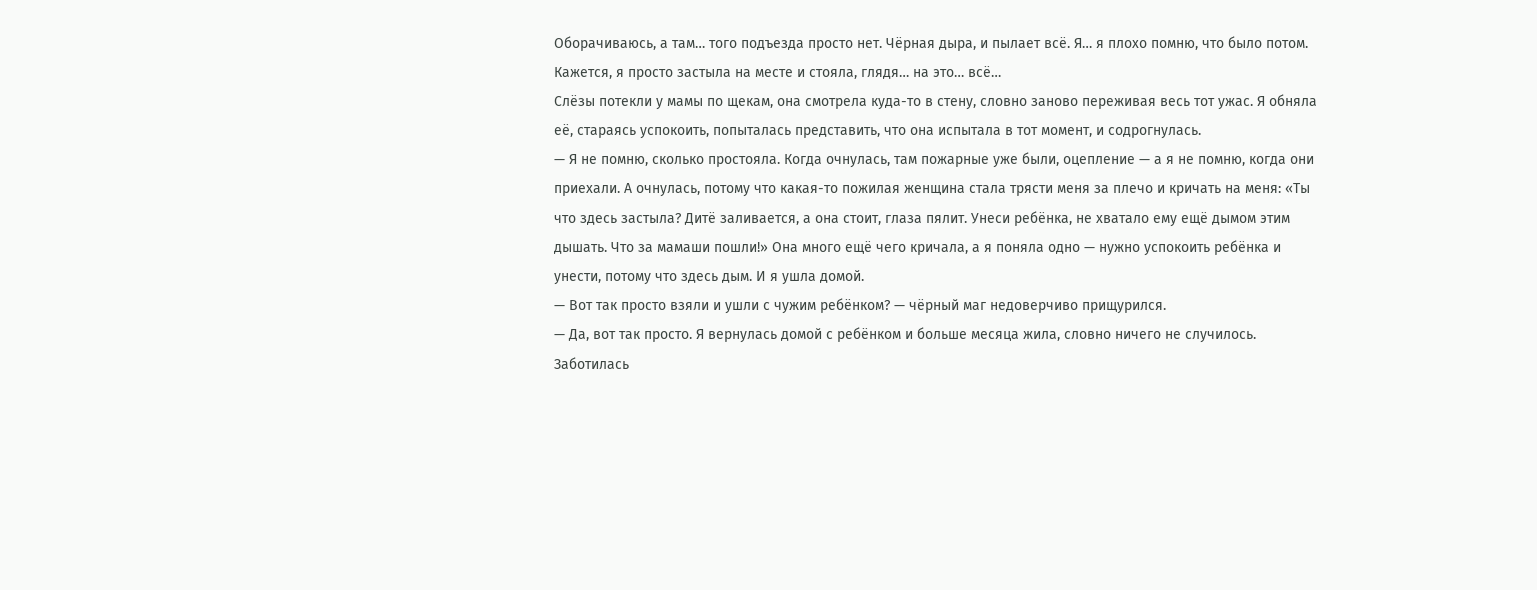Оборачиваюсь, а там… того подъезда просто нет. Чёрная дыра, и пылает всё. Я… я плохо помню, что было потом. Кажется, я просто застыла на месте и стояла, глядя… на это… всё…
Слёзы потекли у мамы по щекам, она смотрела куда-то в стену, словно заново переживая весь тот ужас. Я обняла её, стараясь успокоить, попыталась представить, что она испытала в тот момент, и содрогнулась.
— Я не помню, сколько простояла. Когда очнулась, там пожарные уже были, оцепление — а я не помню, когда они приехали. А очнулась, потому что какая-то пожилая женщина стала трясти меня за плечо и кричать на меня: «Ты что здесь застыла? Дитё заливается, а она стоит, глаза пялит. Унеси ребёнка, не хватало ему ещё дымом этим дышать. Что за мамаши пошли!» Она много ещё чего кричала, а я поняла одно — нужно успокоить ребёнка и унести, потому что здесь дым. И я ушла домой.
— Вот так просто взяли и ушли с чужим ребёнком? — чёрный маг недоверчиво прищурился.
— Да, вот так просто. Я вернулась домой с ребёнком и больше месяца жила, словно ничего не случилось. Заботилась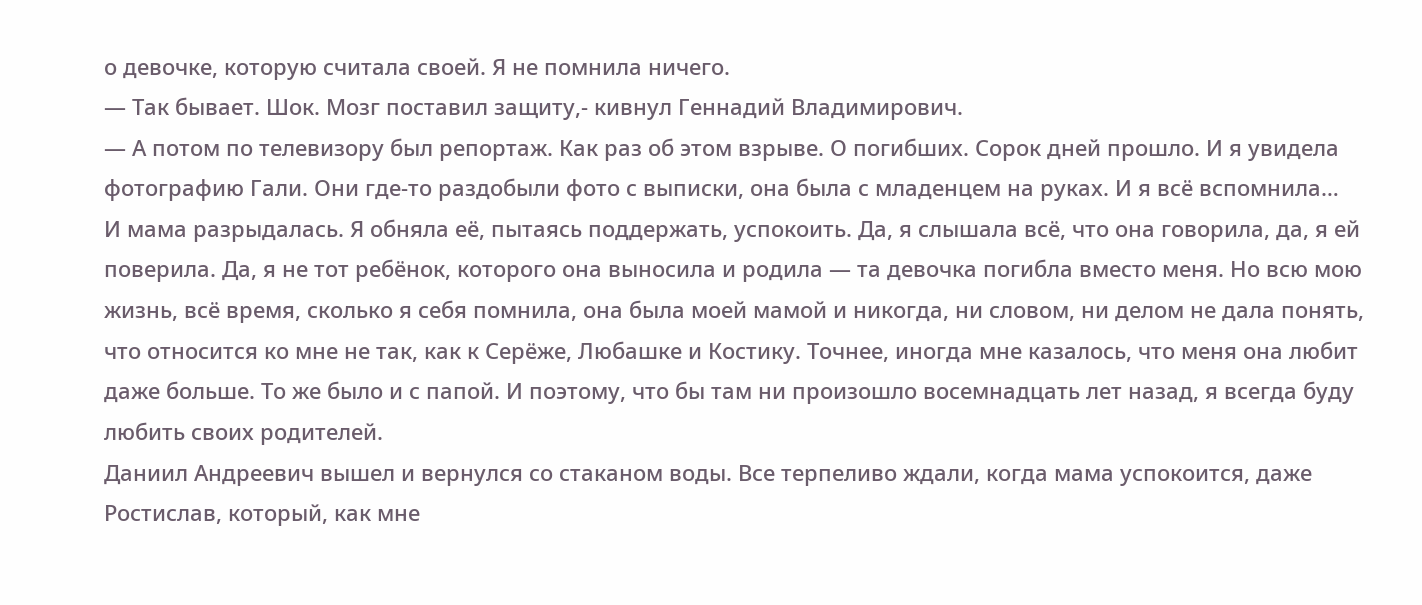о девочке, которую считала своей. Я не помнила ничего.
— Так бывает. Шок. Мозг поставил защиту,- кивнул Геннадий Владимирович.
— А потом по телевизору был репортаж. Как раз об этом взрыве. О погибших. Сорок дней прошло. И я увидела фотографию Гали. Они где-то раздобыли фото с выписки, она была с младенцем на руках. И я всё вспомнила…
И мама разрыдалась. Я обняла её, пытаясь поддержать, успокоить. Да, я слышала всё, что она говорила, да, я ей поверила. Да, я не тот ребёнок, которого она выносила и родила — та девочка погибла вместо меня. Но всю мою жизнь, всё время, сколько я себя помнила, она была моей мамой и никогда, ни словом, ни делом не дала понять, что относится ко мне не так, как к Серёже, Любашке и Костику. Точнее, иногда мне казалось, что меня она любит даже больше. То же было и с папой. И поэтому, что бы там ни произошло восемнадцать лет назад, я всегда буду любить своих родителей.
Даниил Андреевич вышел и вернулся со стаканом воды. Все терпеливо ждали, когда мама успокоится, даже Ростислав, который, как мне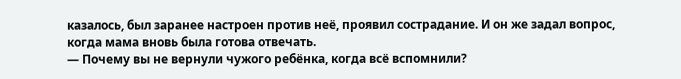казалось, был заранее настроен против неё, проявил сострадание. И он же задал вопрос, когда мама вновь была готова отвечать.
— Почему вы не вернули чужого ребёнка, когда всё вспомнили?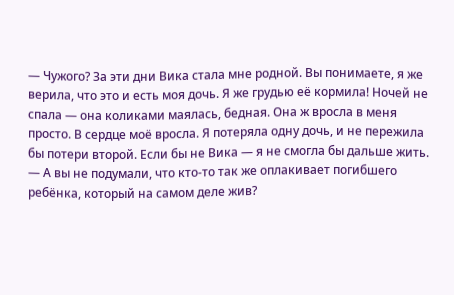— Чужого? За эти дни Вика стала мне родной. Вы понимаете, я же верила, что это и есть моя дочь. Я же грудью её кормила! Ночей не спала — она коликами маялась, бедная. Она ж вросла в меня просто. В сердце моё вросла. Я потеряла одну дочь, и не пережила бы потери второй. Если бы не Вика — я не смогла бы дальше жить.
— А вы не подумали, что кто-то так же оплакивает погибшего ребёнка, который на самом деле жив?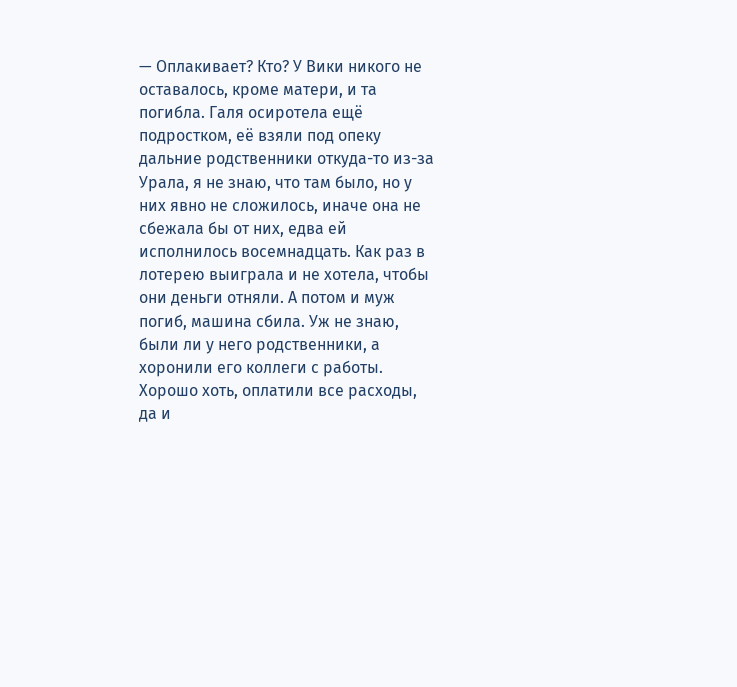— Оплакивает? Кто? У Вики никого не оставалось, кроме матери, и та погибла. Галя осиротела ещё подростком, её взяли под опеку дальние родственники откуда-то из-за Урала, я не знаю, что там было, но у них явно не сложилось, иначе она не сбежала бы от них, едва ей исполнилось восемнадцать. Как раз в лотерею выиграла и не хотела, чтобы они деньги отняли. А потом и муж погиб, машина сбила. Уж не знаю, были ли у него родственники, а хоронили его коллеги с работы. Хорошо хоть, оплатили все расходы, да и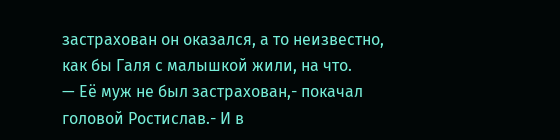застрахован он оказался, а то неизвестно, как бы Галя с малышкой жили, на что.
— Её муж не был застрахован,- покачал головой Ростислав.- И в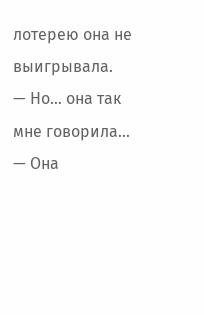лотерею она не выигрывала.
— Но… она так мне говорила…
— Она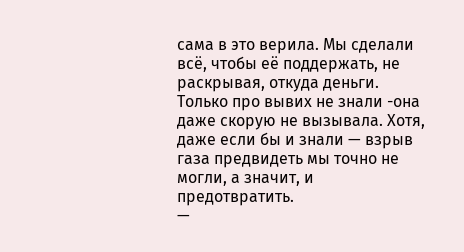сама в это верила. Мы сделали всё, чтобы её поддержать, не раскрывая, откуда деньги. Только про вывих не знали -она даже скорую не вызывала. Хотя, даже если бы и знали — взрыв газа предвидеть мы точно не могли, а значит, и предотвратить.
—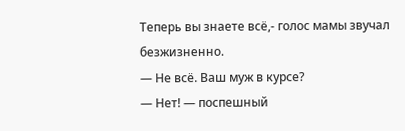Теперь вы знаете всё,- голос мамы звучал безжизненно.
— Не всё. Ваш муж в курсе?
— Нет! — поспешный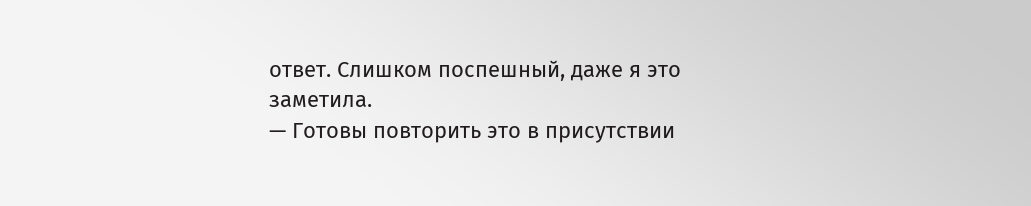ответ. Слишком поспешный, даже я это заметила.
— Готовы повторить это в присутствии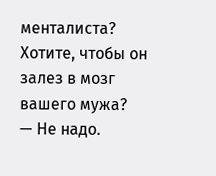менталиста? Хотите, чтобы он залез в мозг вашего мужа?
— Не надо.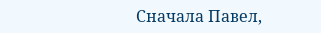Сначала Павел,